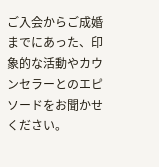ご入会からご成婚までにあった、印象的な活動やカウンセラーとのエピソードをお聞かせください。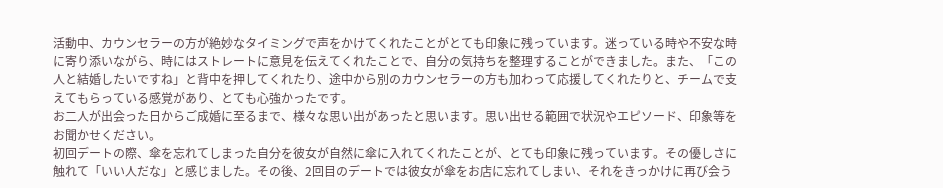活動中、カウンセラーの方が絶妙なタイミングで声をかけてくれたことがとても印象に残っています。迷っている時や不安な時に寄り添いながら、時にはストレートに意見を伝えてくれたことで、自分の気持ちを整理することができました。また、「この人と結婚したいですね」と背中を押してくれたり、途中から別のカウンセラーの方も加わって応援してくれたりと、チームで支えてもらっている感覚があり、とても心強かったです。
お二人が出会った日からご成婚に至るまで、様々な思い出があったと思います。思い出せる範囲で状況やエピソード、印象等をお聞かせください。
初回デートの際、傘を忘れてしまった自分を彼女が自然に傘に入れてくれたことが、とても印象に残っています。その優しさに触れて「いい人だな」と感じました。その後、2回目のデートでは彼女が傘をお店に忘れてしまい、それをきっかけに再び会う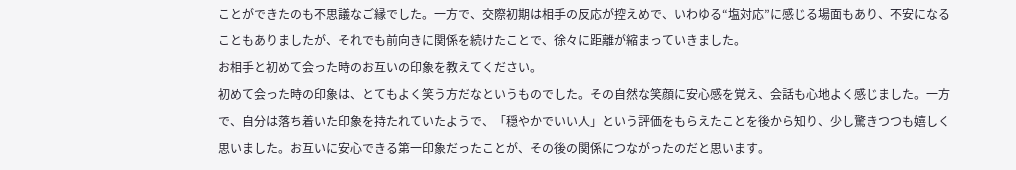ことができたのも不思議なご縁でした。一方で、交際初期は相手の反応が控えめで、いわゆる“塩対応”に感じる場面もあり、不安になることもありましたが、それでも前向きに関係を続けたことで、徐々に距離が縮まっていきました。
お相手と初めて会った時のお互いの印象を教えてください。
初めて会った時の印象は、とてもよく笑う方だなというものでした。その自然な笑顔に安心感を覚え、会話も心地よく感じました。一方で、自分は落ち着いた印象を持たれていたようで、「穏やかでいい人」という評価をもらえたことを後から知り、少し驚きつつも嬉しく思いました。お互いに安心できる第一印象だったことが、その後の関係につながったのだと思います。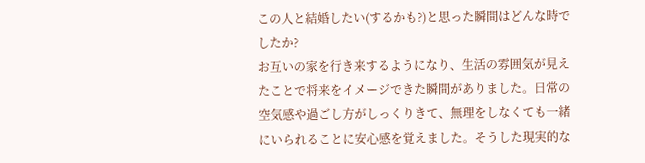この人と結婚したい(するかも?)と思った瞬間はどんな時でしたか?
お互いの家を行き来するようになり、生活の雰囲気が見えたことで将来をイメージできた瞬間がありました。日常の空気感や過ごし方がしっくりきて、無理をしなくても一緒にいられることに安心感を覚えました。そうした現実的な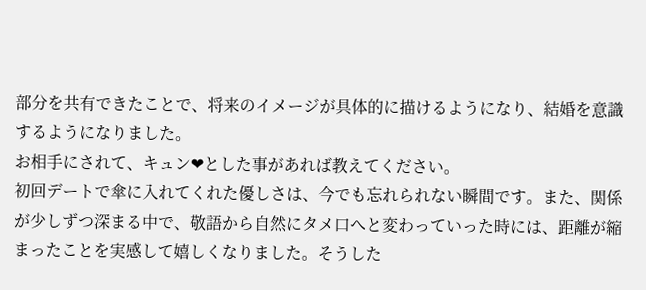部分を共有できたことで、将来のイメージが具体的に描けるようになり、結婚を意識するようになりました。
お相手にされて、キュン❤とした事があれば教えてください。
初回デートで傘に入れてくれた優しさは、今でも忘れられない瞬間です。また、関係が少しずつ深まる中で、敬語から自然にタメ口へと変わっていった時には、距離が縮まったことを実感して嬉しくなりました。そうした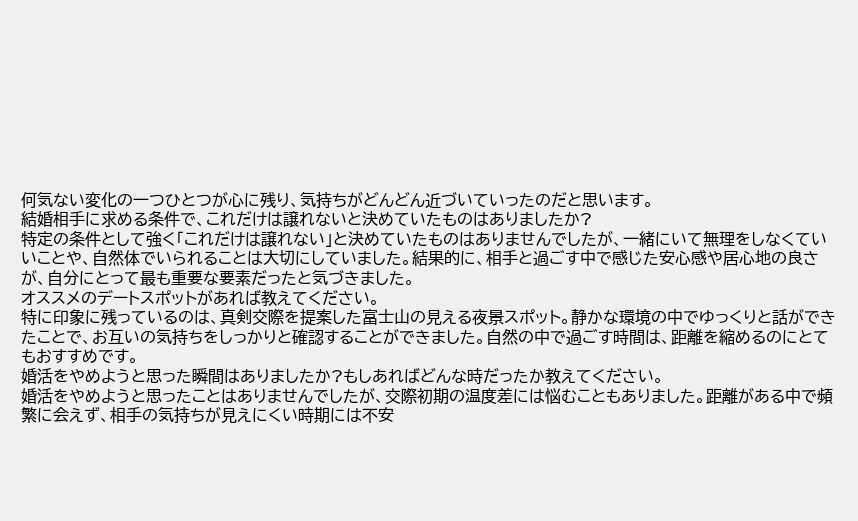何気ない変化の一つひとつが心に残り、気持ちがどんどん近づいていったのだと思います。
結婚相手に求める条件で、これだけは譲れないと決めていたものはありましたか?
特定の条件として強く「これだけは譲れない」と決めていたものはありませんでしたが、一緒にいて無理をしなくていいことや、自然体でいられることは大切にしていました。結果的に、相手と過ごす中で感じた安心感や居心地の良さが、自分にとって最も重要な要素だったと気づきました。
オススメのデートスポットがあれば教えてください。
特に印象に残っているのは、真剣交際を提案した富士山の見える夜景スポット。静かな環境の中でゆっくりと話ができたことで、お互いの気持ちをしっかりと確認することができました。自然の中で過ごす時間は、距離を縮めるのにとてもおすすめです。
婚活をやめようと思った瞬間はありましたか?もしあればどんな時だったか教えてください。
婚活をやめようと思ったことはありませんでしたが、交際初期の温度差には悩むこともありました。距離がある中で頻繁に会えず、相手の気持ちが見えにくい時期には不安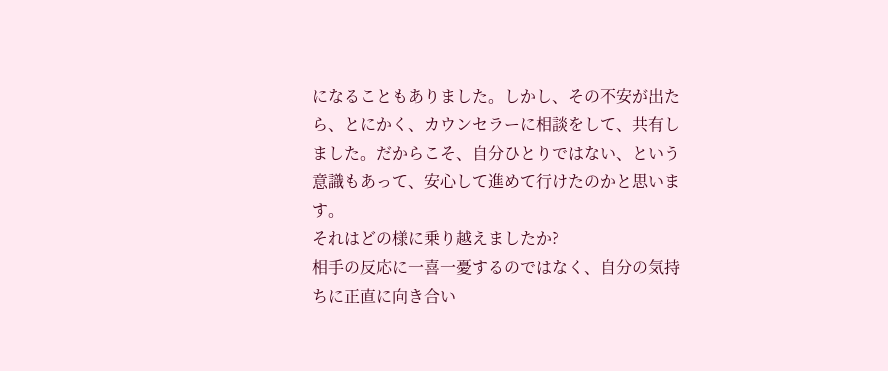になることもありました。しかし、その不安が出たら、とにかく、カウンセラーに相談をして、共有しました。だからこそ、自分ひとりではない、という意識もあって、安心して進めて行けたのかと思います。
それはどの様に乗り越えましたか?
相手の反応に一喜一憂するのではなく、自分の気持ちに正直に向き合い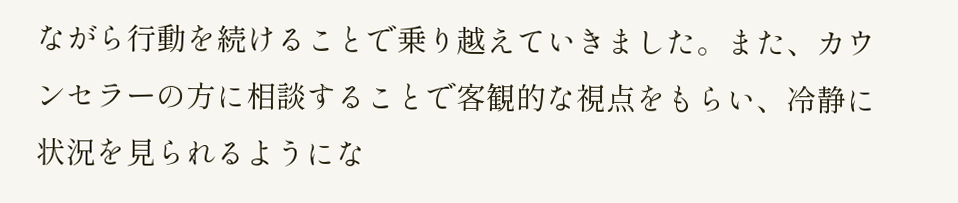ながら行動を続けることで乗り越えていきました。また、カウンセラーの方に相談することで客観的な視点をもらい、冷静に状況を見られるようにな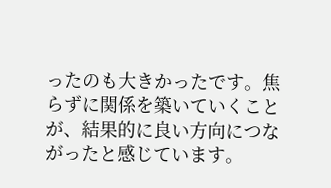ったのも大きかったです。焦らずに関係を築いていくことが、結果的に良い方向につながったと感じています。